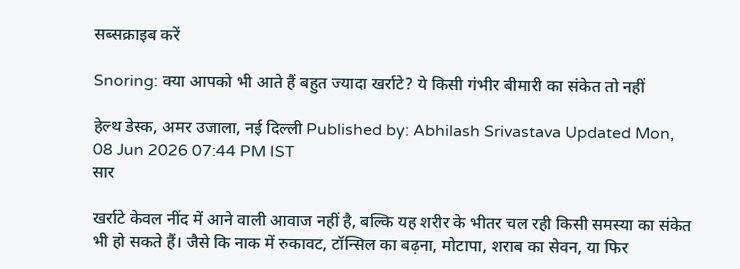सब्सक्राइब करें

Snoring: क्या आपको भी आते हैं बहुत ज्यादा खर्राटे? ये किसी गंभीर बीमारी का संकेत तो नहीं

हेल्थ डेस्क, अमर उजाला, नई दिल्ली Published by: Abhilash Srivastava Updated Mon, 08 Jun 2026 07:44 PM IST
सार

खर्राटे केवल नींद में आने वाली आवाज नहीं है, बल्कि यह शरीर के भीतर चल रही किसी समस्या का संकेत भी हो सकते हैं। जैसे कि नाक में रुकावट, टॉन्सिल का बढ़ना, मोटापा, शराब का सेवन, या फिर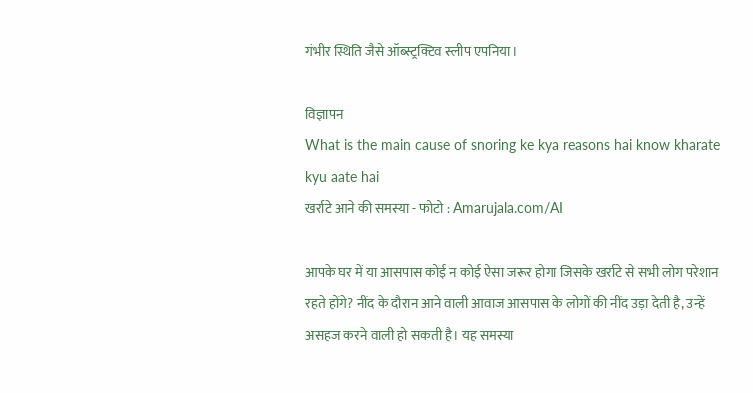गंभीर स्थिति जैसे ऑब्स्ट्रक्टिव स्लीप एपनिया।

विज्ञापन
What is the main cause of snoring ke kya reasons hai know kharate kyu aate hai
खर्राटे आने की समस्या - फोटो : Amarujala.com/AI

आपके घर में या आसपास कोई न कोई ऐसा जरूर होगा जिसके खर्राटे से सभी लोग परेशान रहते होंगे? नींद के दौरान आने वाली आवाज आसपास के लोगों की नींद उड़ा देती है, उन्हें असहज करने वाली हो सकती है। यह समस्या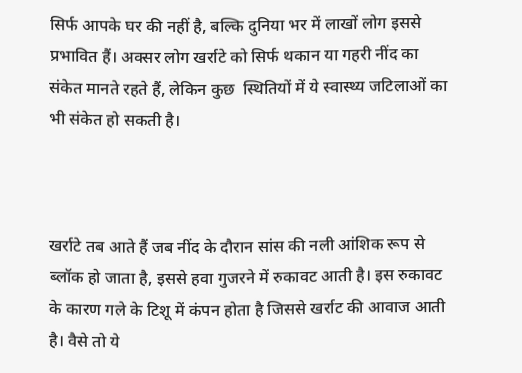सिर्फ आपके घर की नहीं है, बल्कि दुनिया भर में लाखों लोग इससे प्रभावित हैं। अक्सर लोग खर्राटे को सिर्फ थकान या गहरी नींद का संकेत मानते रहते हैं, लेकिन कुछ  स्थितियों में ये स्वास्थ्य जटिलाओं का भी संकेत हो सकती है।



खर्राटे तब आते हैं जब नींद के दौरान सांस की नली आंशिक रूप से ब्लॉक हो जाता है, इससे हवा गुजरने में रुकावट आती है। इस रुकावट के कारण गले के टिशू में कंपन होता है जिससे खर्राट की आवाज आती है। वैसे तो ये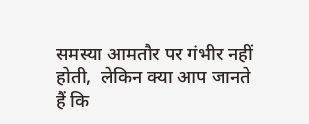समस्या आमतौर पर गंभीर नहीं होती,  लेकिन क्या आप जानते हैं कि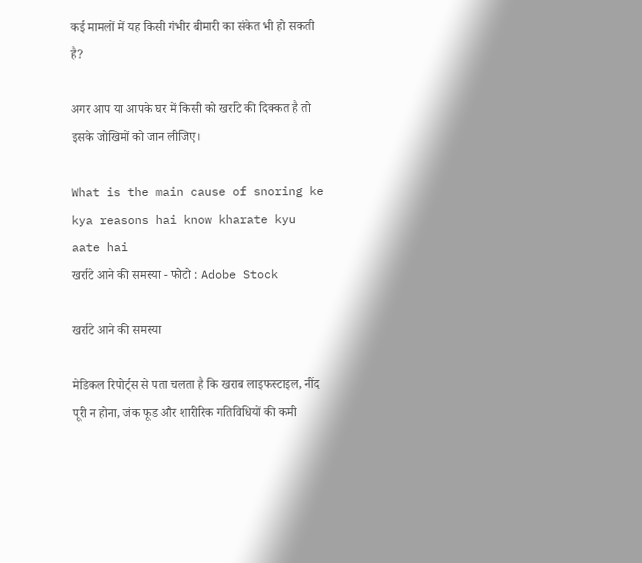कई मामलों में यह किसी गंभीर बीमारी का संकेत भी हो सकती है?

अगर आप या आपके घर में किसी को खर्राटे की दिक्कत है तो इसके जोखिमों को जान लीजिए।

What is the main cause of snoring ke kya reasons hai know kharate kyu aate hai
खर्राटे आने की समस्या - फोटो : Adobe Stock

खर्राटे आने की समस्या

मेडिकल रिपोर्ट्स से पता चलता है कि खराब लाइफस्टाइल, नींद पूरी न होना, जंक फूड और शारीरिक गतिविधियों की कमी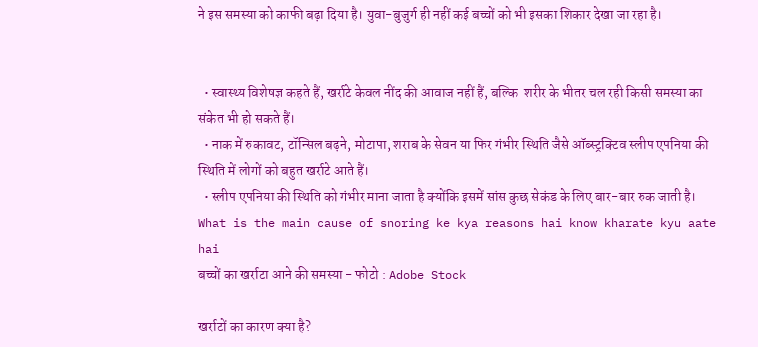ने इस समस्या को काफी बढ़ा दिया है। युवा-बुजुर्ग ही नहीं कई बच्चों को भी इसका शिकार देखा जा रहा है।


  • स्वास्थ्य विशेषज्ञ कहते हैं, खर्राटे केवल नींद की आवाज नहीं हैं, बल्कि  शरीर के भीतर चल रही किसी समस्या का संकेत भी हो सकते हैं।
  • नाक में रुकावट, टॉन्सिल बढ़ने, मोटापा, शराब के सेवन या फिर गंभीर स्थिति जैसे ऑब्स्ट्रक्टिव स्लीप एपनिया की स्थिति में लोगों को बहुत खर्राटे आते हैं।
  • स्लीप एपनिया की स्थिति को गंभीर माना जाता है क्योंकि इसमें सांस कुछ सेकंड के लिए बार-बार रुक जाती है।
What is the main cause of snoring ke kya reasons hai know kharate kyu aate hai
बच्चों का खर्राटा आने की समस्या - फोटो : Adobe Stock

खर्राटों का कारण क्या है?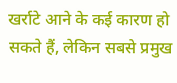खर्राटे आने के कई कारण हो सकते हैं, लेकिन सबसे प्रमुख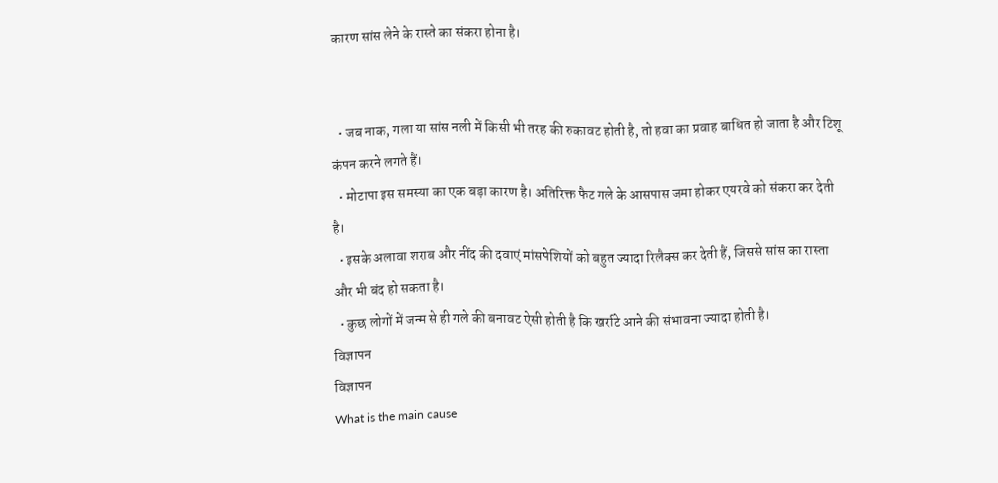कारण सांस लेने के रास्ते का संकरा होना है।


  • जब नाक, गला या सांस नली में किसी भी तरह की रुकावट होती है, तो हवा का प्रवाह बाधित हो जाता है और टिशू कंपन करने लगते हैं।
  • मोटापा इस समस्या का एक बड़ा कारण है। अतिरिक्त फैट गले के आसपास जमा होकर एयरवे को संकरा कर देती है।
  • इसके अलावा शराब और नींद की दवाएं मांसपेशियों को बहुत ज्यादा रिलैक्स कर देती हैं, जिससे सांस का रास्ता और भी बंद हो सकता है।
  • कुछ लोगों में जन्म से ही गले की बनावट ऐसी होती है कि खर्राटे आने की संभावना ज्यादा होती है।
विज्ञापन
विज्ञापन
What is the main cause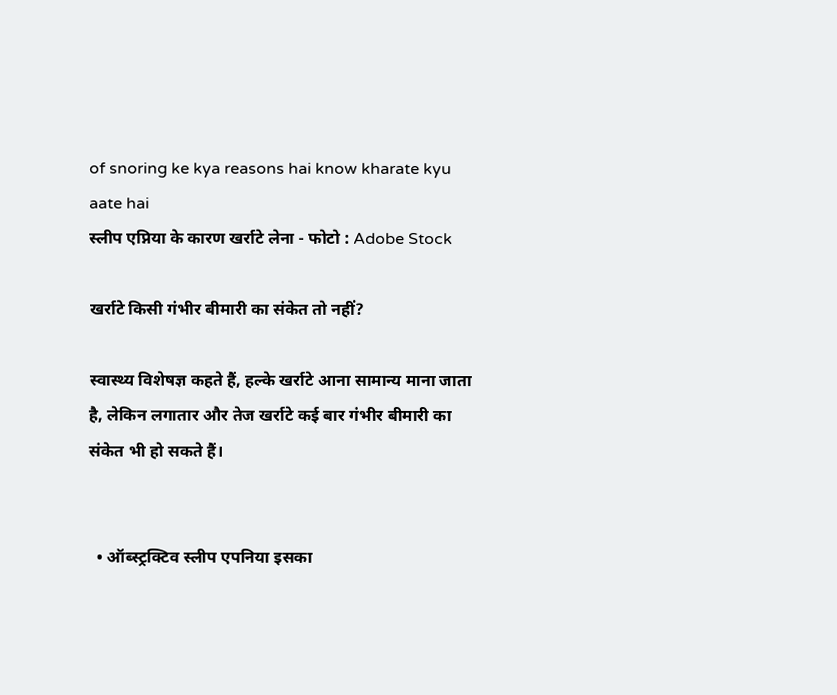of snoring ke kya reasons hai know kharate kyu aate hai
स्लीप एप्निया के कारण खर्राटे लेना - फोटो : Adobe Stock

खर्राटे किसी गंभीर बीमारी का संकेत तो नहीं?

स्वास्थ्य विशेषज्ञ कहते हैं, हल्के खर्राटे आना सामान्य माना जाता है, लेकिन लगातार और तेज खर्राटे कई बार गंभीर बीमारी का संकेत भी हो सकते हैं।


  • ऑब्स्ट्रक्टिव स्लीप एपनिया इसका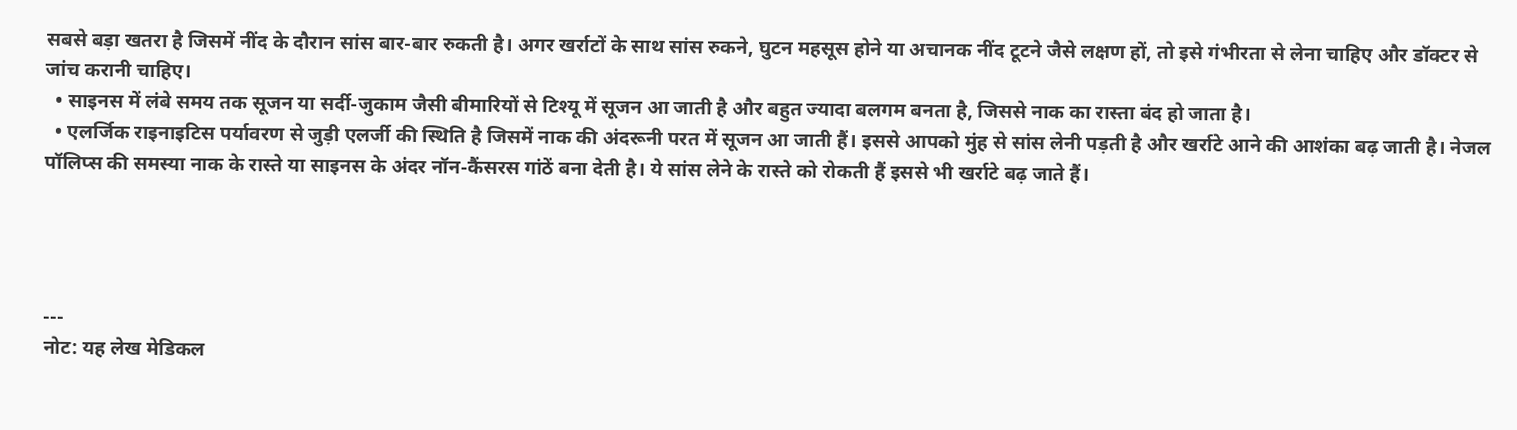सबसे बड़ा खतरा है जिसमें नींद के दौरान सांस बार-बार रुकती है। अगर खर्राटों के साथ सांस रुकने, घुटन महसूस होने या अचानक नींद टूटने जैसे लक्षण हों, तो इसे गंभीरता से लेना चाहिए और डॉक्टर से जांच करानी चाहिए।
  • साइनस में लंबे समय तक सूजन या सर्दी-जुकाम जैसी बीमारियों से टिश्यू में सूजन आ जाती है और बहुत ज्यादा बलगम बनता है, जिससे नाक का रास्ता बंद हो जाता है।
  • एलर्जिक राइनाइटिस पर्यावरण से जुड़ी एलर्जी की स्थिति है जिसमें नाक की अंदरूनी परत में सूजन आ जाती हैं। इससे आपको मुंह से सांस लेनी पड़ती है और खर्राटे आने की आशंका बढ़ जाती है। नेजल पॉलिप्स की समस्या नाक के रास्ते या साइनस के अंदर नॉन-कैंसरस गांठें बना देती है। ये सांस लेने के रास्ते को रोकती हैं इससे भी खर्राटे बढ़ जाते हैं।




---
नोट: यह लेख मेडिकल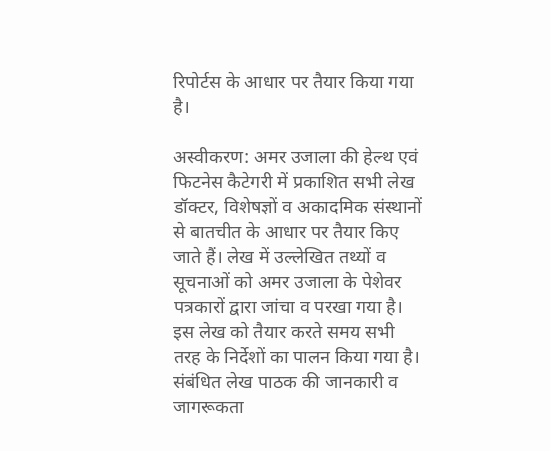रिपोर्टस के आधार पर तैयार किया गया है।

अस्वीकरण: अमर उजाला की हेल्थ एवं फिटनेस कैटेगरी में प्रकाशित सभी लेख डॉक्टर, विशेषज्ञों व अकादमिक संस्थानों से बातचीत के आधार पर तैयार किए जाते हैं। लेख में उल्लेखित तथ्यों व सूचनाओं को अमर उजाला के पेशेवर पत्रकारों द्वारा जांचा व परखा गया है। इस लेख को तैयार करते समय सभी तरह के निर्देशों का पालन किया गया है। संबंधित लेख पाठक की जानकारी व जागरूकता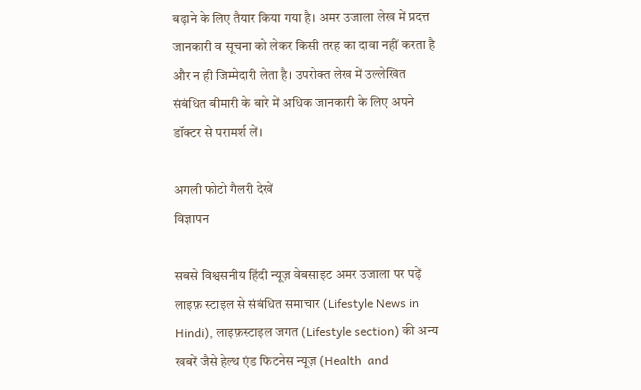बढ़ाने के लिए तैयार किया गया है। अमर उजाला लेख में प्रदत्त जानकारी व सूचना को लेकर किसी तरह का दावा नहीं करता है और न ही जिम्मेदारी लेता है। उपरोक्त लेख में उल्लेखित संबंधित बीमारी के बारे में अधिक जानकारी के लिए अपने डॉक्टर से परामर्श लें।

अगली फोटो गैलरी देखें
विज्ञापन

सबसे विश्वसनीय हिंदी न्यूज़ वेबसाइट अमर उजाला पर पढ़ें  लाइफ़ स्टाइल से संबंधित समाचार (Lifestyle News in Hindi), लाइफ़स्टाइल जगत (Lifestyle section) की अन्य खबरें जैसे हेल्थ एंड फिटनेस न्यूज़ (Health  and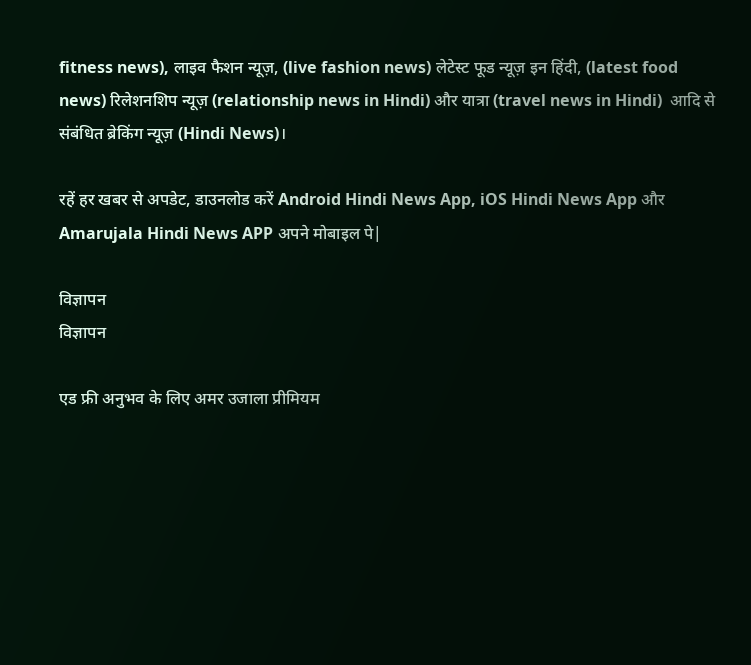fitness news), लाइव फैशन न्यूज़, (live fashion news) लेटेस्ट फूड न्यूज़ इन हिंदी, (latest food news) रिलेशनशिप न्यूज़ (relationship news in Hindi) और यात्रा (travel news in Hindi)  आदि से संबंधित ब्रेकिंग न्यूज़ (Hindi News)।

रहें हर खबर से अपडेट, डाउनलोड करें Android Hindi News App, iOS Hindi News App और Amarujala Hindi News APP अपने मोबाइल पे|

विज्ञापन
विज्ञापन

एड फ्री अनुभव के लिए अमर उजाला प्रीमियम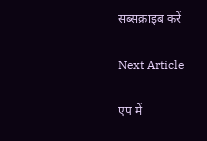सब्सक्राइब करें

Next Article

एप में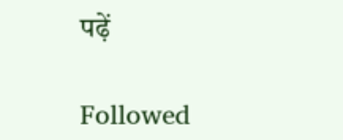पढ़ें

Followed